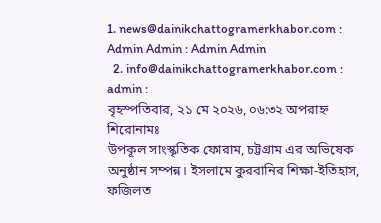1. news@dainikchattogramerkhabor.com : Admin Admin : Admin Admin
  2. info@dainikchattogramerkhabor.com : admin :
বৃহস্পতিবার, ২১ মে ২০২৬, ০৬:৩২ অপরাহ্ন
শিরোনামঃ
উপকূল সাংস্কৃ‌তিক ফোরাম, চট্টগ্রাম এর অ‌ভি‌ষেক অনুষ্ঠান সম্পন্ন। ইসলামে কুরবানির শিক্ষা-ইতিহাস, ফজিলত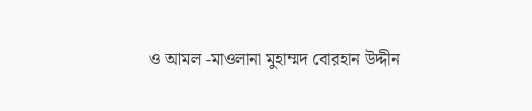ও আমল -মাওলানা মুহাম্মদ বোরহান উদ্দীন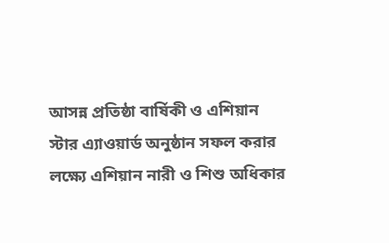আসন্ন প্রতিষ্ঠা বার্ষিকী ও এশিয়ান স্টার এ‍্যাওয়ার্ড অনুষ্ঠান সফল করার লক্ষ্যে এশিয়ান নারী ও শিশু অধিকার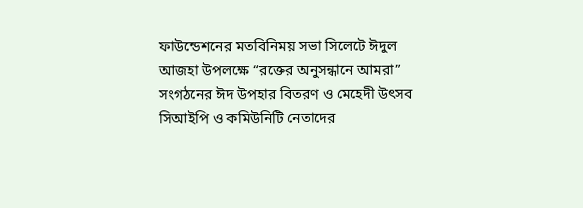ফাউন্ডেশনের মতবিনিময় সভা সিলেটে ঈদুল আজহা উপলক্ষে “রক্তের অনুসন্ধানে আমরা” সংগঠনের ঈদ উপহার বিতরণ ও মেহেদী উৎসব সিআইপি ও কমিউনিটি নেতাদের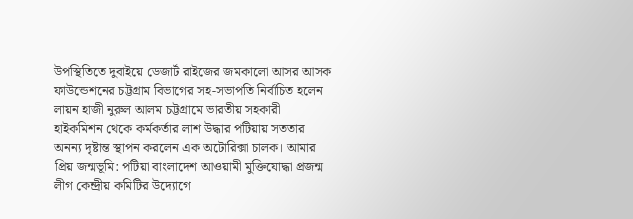উপস্থিতিতে দুবাইয়ে ডেজার্ট রাইজের জমকালো আসর আসক ফাউন্ডেশনের চট্টগ্রাম বিভাগের সহ-সভাপতি নির্বাচিত হলেন লায়ন হাজী নুরুল আলম চট্টগ্রামে ভারতীয় সহকারী হাইকমিশন থেকে কর্মকর্তার লাশ উদ্ধার পটিয়ায় সততার অনন্য দৃষ্টান্ত স্থাপন করলেন এক অটোরিক্সা চালক। আমার প্রিয় জন্মভূমি: পটিয়া বাংলাদেশ আওয়ামী মুক্তিযোদ্ধা প্রজন্ম লীগ কেন্দ্রীয় কমিটির উদ্যোগে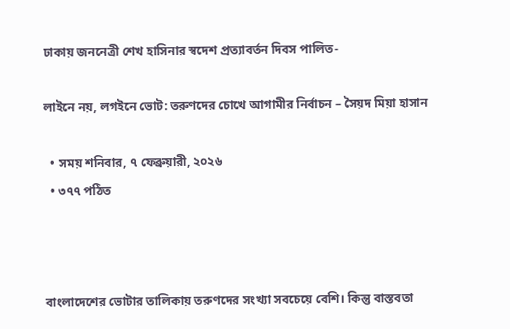ঢাকায় জননেত্রী শেখ হাসিনার স্বদেশ প্রত্যাবর্তন দিবস পালিত-

লাইনে নয়, লগইনে ভোট: তরুণদের চোখে আগামীর নির্বাচন – সৈয়দ মিয়া হাসান

  • সময় শনিবার, ৭ ফেব্রুয়ারী, ২০২৬
  • ৩৭৭ পঠিত



বাংলাদেশের ভোটার তালিকায় তরুণদের সংখ্যা সবচেয়ে বেশি। কিন্তু বাস্তবতা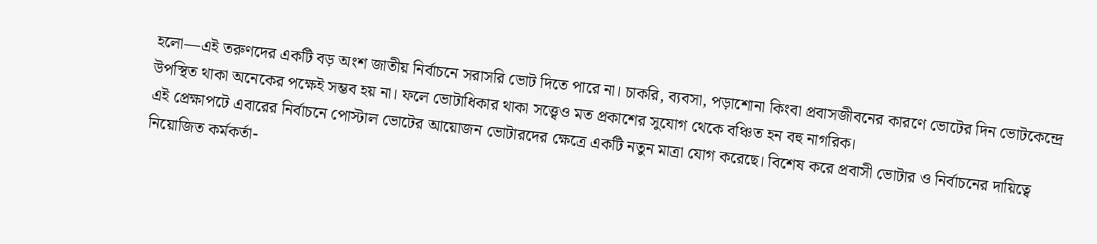হলো—এই তরুণদের একটি বড় অংশ জাতীয় নির্বাচনে সরাসরি ভোট দিতে পারে না। চাকরি, ব্যবসা, পড়াশোনা কিংবা প্রবাসজীবনের কারণে ভোটের দিন ভোটকেন্দ্রে উপস্থিত থাকা অনেকের পক্ষেই সম্ভব হয় না। ফলে ভোটাধিকার থাকা সত্ত্বেও মত প্রকাশের সুযোগ থেকে বঞ্চিত হন বহু নাগরিক।
এই প্রেক্ষাপটে এবারের নির্বাচনে পোস্টাল ভোটের আয়োজন ভোটারদের ক্ষেত্রে একটি নতুন মাত্রা যোগ করেছে। বিশেষ করে প্রবাসী ভোটার ও নির্বাচনের দায়িত্বে নিয়োজিত কর্মকর্তা-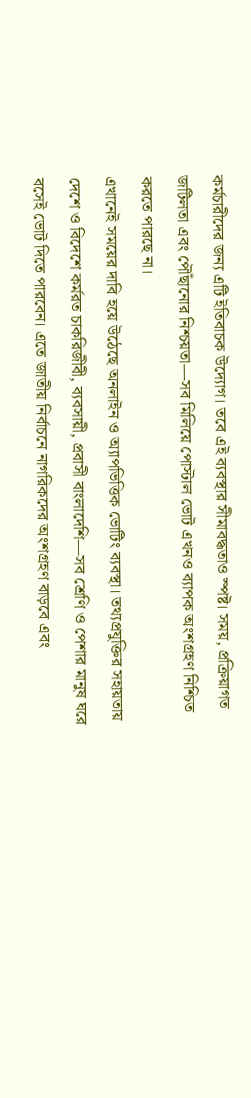কর্মচারীদের জন্য এটি ইতিবাচক উদ্যোগ। তবে এই ব্যবস্থার সীমাবদ্ধতাও স্পষ্ট। সময়, প্রক্রিয়াগত জটিলতা এবং পৌঁছানোর নিশ্চয়তা—সব মিলিয়ে পোস্টাল ভোট এখনও ব্যাপক অংশগ্রহণ নিশ্চিত করতে পারছে না।
এখানেই সময়ের দাবি হয়ে উঠেছে অনলাইন ও অ্যাপভিত্তিক ভোটিং ব্যবস্থা। তথ্যপ্রযুক্তির সহায়তায় দেশে ও বিদেশে কর্মরত চাকরিজীবী, ব্যবসায়ী, প্রবাসী বাংলাদেশি—সব শ্রেণি ও পেশার মানুষ ঘরে বসেই ভোট দিতে পারবেন। এতে জাতীয় নির্বাচনে নাগরিকদের অংশগ্রহণ বাড়বে এবং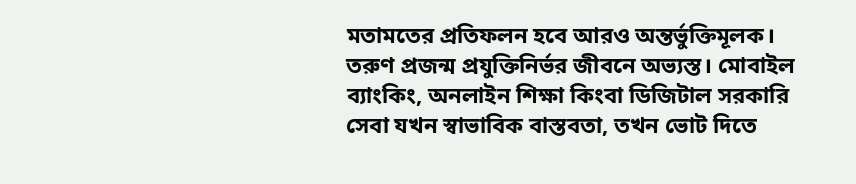মতামতের প্রতিফলন হবে আরও অন্তর্ভুক্তিমূলক।
তরুণ প্রজন্ম প্রযুক্তিনির্ভর জীবনে অভ্যস্ত। মোবাইল ব্যাংকিং, অনলাইন শিক্ষা কিংবা ডিজিটাল সরকারি সেবা যখন স্বাভাবিক বাস্তবতা, তখন ভোট দিতে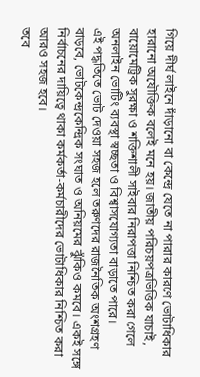গিয়ে দীর্ঘ লাইনে দাঁড়ানো বা কেন্দ্রে যেতে না পারার কারণে ভোটাধিকার হারানো অযৌক্তিক বলেই মনে হয়। জাতীয় পরিচয়পত্রভিত্তিক যাচাই, বায়োমেট্রিক সুরক্ষা ও শক্তিশালী সাইবার নিরাপত্তা নিশ্চিত করা গেলে অনলাইন ভোটিং ব্যবস্থা স্বচ্ছতা ও বিশ্বাসযোগ্যতা বাড়াতে পারে।
এই পদ্ধতিতে ভোট দেওয়া সহজ হলে তরুণদের রাজনৈতিক অংশগ্রহণ বাড়বে, ভোটকেন্দ্রকেন্দ্রিক সংঘাত ও অনিয়মের ঝুঁকিও কমবে। একই সঙ্গে নির্বাচনের দায়িত্বে থাকা কর্মকর্তা-কর্মচারীদের ভোটাধিকার নিশ্চিত করা আরও সহজ হবে।
তবে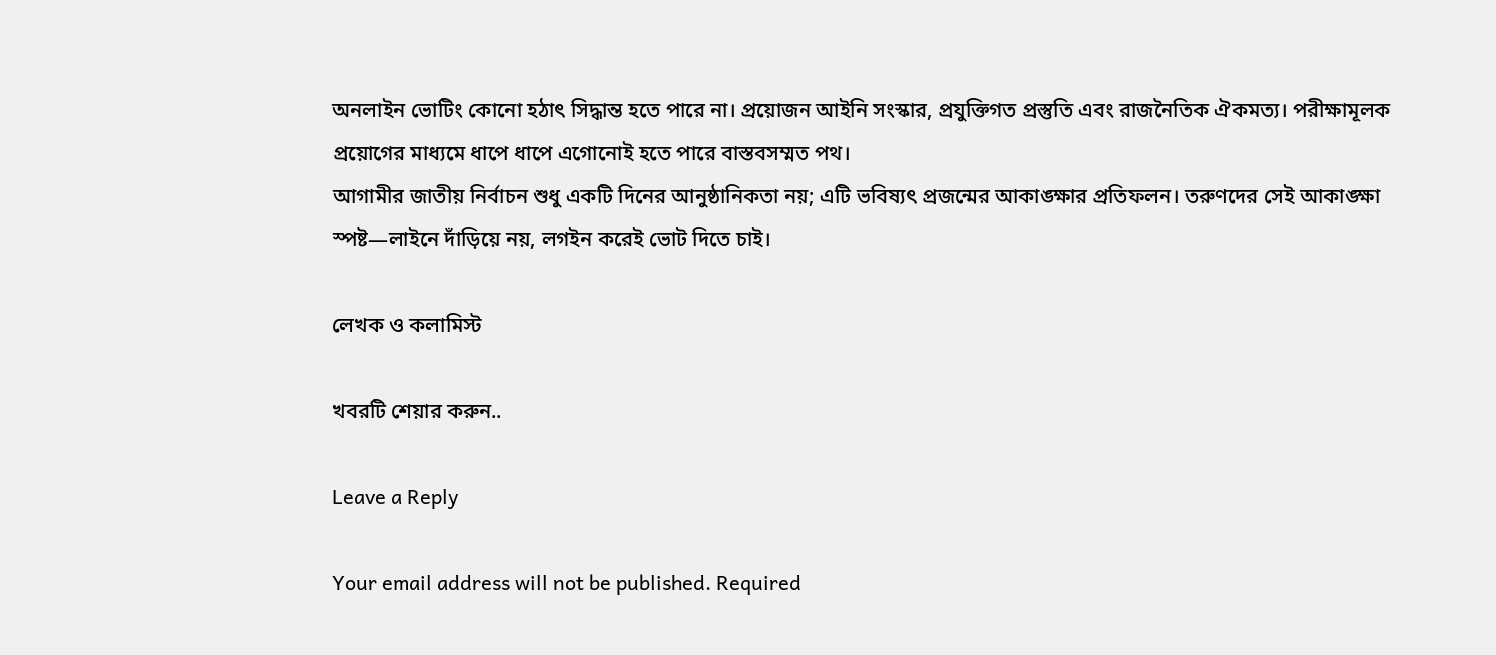অনলাইন ভোটিং কোনো হঠাৎ সিদ্ধান্ত হতে পারে না। প্রয়োজন আইনি সংস্কার, প্রযুক্তিগত প্রস্তুতি এবং রাজনৈতিক ঐকমত্য। পরীক্ষামূলক প্রয়োগের মাধ্যমে ধাপে ধাপে এগোনোই হতে পারে বাস্তবসম্মত পথ।
আগামীর জাতীয় নির্বাচন শুধু একটি দিনের আনুষ্ঠানিকতা নয়; এটি ভবিষ্যৎ প্রজন্মের আকাঙ্ক্ষার প্রতিফলন। তরুণদের সেই আকাঙ্ক্ষা স্পষ্ট—লাইনে দাঁড়িয়ে নয়, লগইন করেই ভোট দিতে চাই।

লেখক ও কলামিস্ট

খবরটি শেয়ার করুন..

Leave a Reply

Your email address will not be published. Required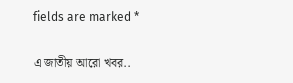fields are marked *

এ জাতীয় আরো খবর..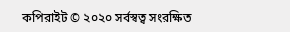কপিরাইট © ২০২০ সর্বস্বত্ব সংরক্ষিত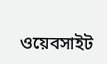ওয়েবসাইট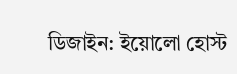ডিজাইন: ইয়োলো হোস্ট